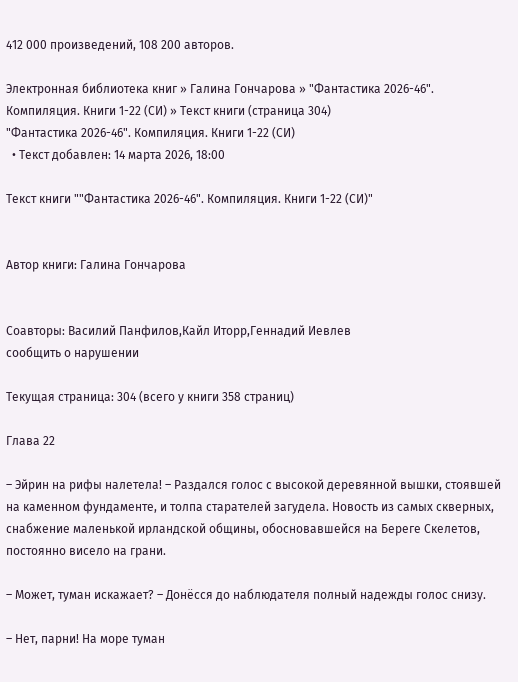412 000 произведений, 108 200 авторов.

Электронная библиотека книг » Галина Гончарова » "Фантастика 2026-46". Компиляция. Книги 1-22 (СИ) » Текст книги (страница 304)
"Фантастика 2026-46". Компиляция. Книги 1-22 (СИ)
  • Текст добавлен: 14 марта 2026, 18:00

Текст книги ""Фантастика 2026-46". Компиляция. Книги 1-22 (СИ)"


Автор книги: Галина Гончарова


Соавторы: Василий Панфилов,Кайл Иторр,Геннадий Иевлев
сообщить о нарушении

Текущая страница: 304 (всего у книги 358 страниц)

Глава 22

– Эйрин на рифы налетела! – Раздался голос с высокой деревянной вышки, стоявшей на каменном фундаменте, и толпа старателей загудела. Новость из самых скверных, снабжение маленькой ирландской общины, обосновавшейся на Береге Скелетов, постоянно висело на грани.

– Может, туман искажает? – Донёсся до наблюдателя полный надежды голос снизу.

– Нет, парни! На море туман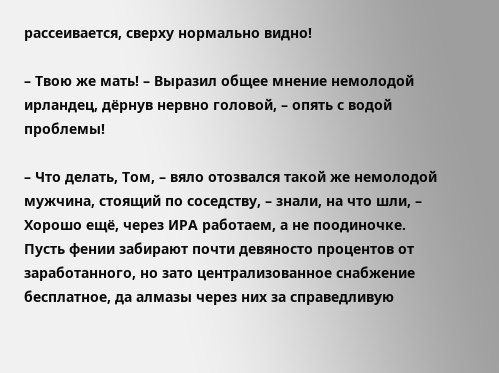рассеивается, сверху нормально видно!

– Твою же мать! – Выразил общее мнение немолодой ирландец, дёрнув нервно головой, – опять с водой проблемы!

– Что делать, Том, – вяло отозвался такой же немолодой мужчина, стоящий по соседству, – знали, на что шли, – Хорошо ещё, через ИРА работаем, а не поодиночке. Пусть фении забирают почти девяносто процентов от заработанного, но зато централизованное снабжение бесплатное, да алмазы через них за справедливую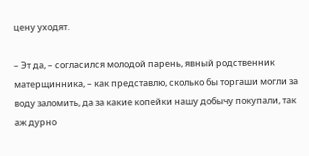цену уходят.

– Эт да, – согласился молодой парень, явный родственник матерщинника, – как представлю, сколько бы торгаши могли за воду заломить, да за какие копейки нашу добычу покупали, так аж дурно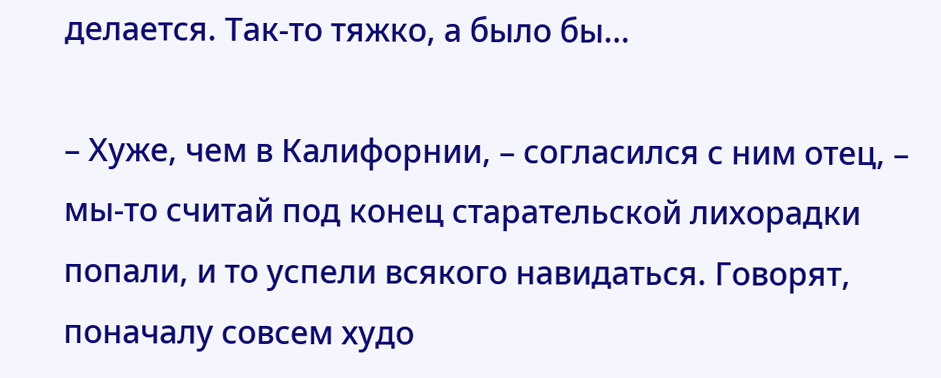делается. Так-то тяжко, а было бы…

– Хуже, чем в Калифорнии, – согласился с ним отец, – мы-то считай под конец старательской лихорадки попали, и то успели всякого навидаться. Говорят, поначалу совсем худо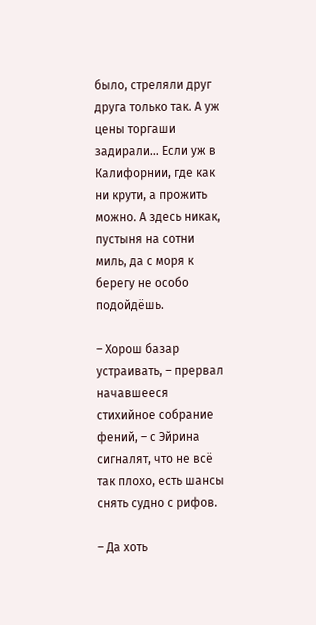было, стреляли друг друга только так. А уж цены торгаши задирали… Если уж в Калифорнии, где как ни крути, а прожить можно. А здесь никак, пустыня на сотни миль, да с моря к берегу не особо подойдёшь.

– Хорош базар устраивать, – прервал начавшееся стихийное собрание фений, – с Эйрина сигналят, что не всё так плохо, есть шансы снять судно с рифов.

– Да хоть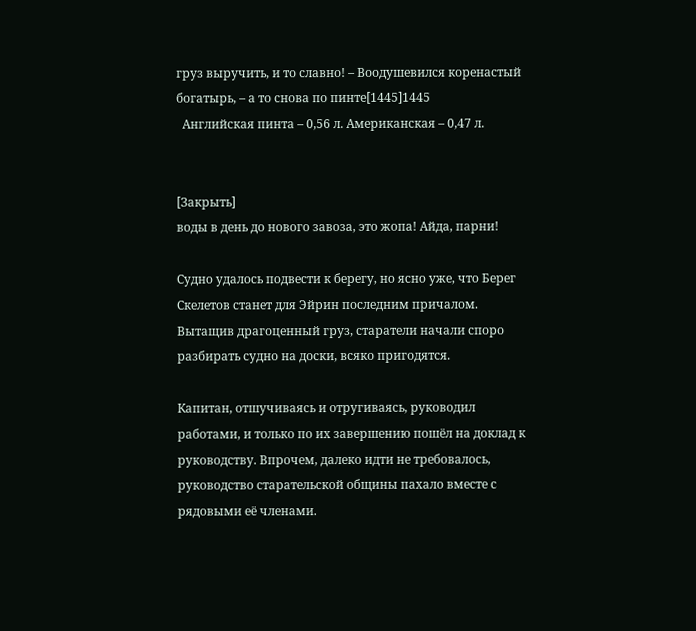груз выручить, и то славно! – Воодушевился коренастый богатырь, – а то снова по пинте[1445]1445
  Английская пинта – 0,56 л. Американская – 0,47 л.


[Закрыть]
воды в день до нового завоза, это жопа! Айда, парни!

Судно удалось подвести к берегу, но ясно уже, что Берег Скелетов станет для Эйрин последним причалом. Вытащив драгоценный груз, старатели начали споро разбирать судно на доски, всяко пригодятся.

Капитан, отшучиваясь и отругиваясь, руководил работами, и только по их завершению пошёл на доклад к руководству. Впрочем, далеко идти не требовалось, руководство старательской общины пахало вместе с рядовыми её членами.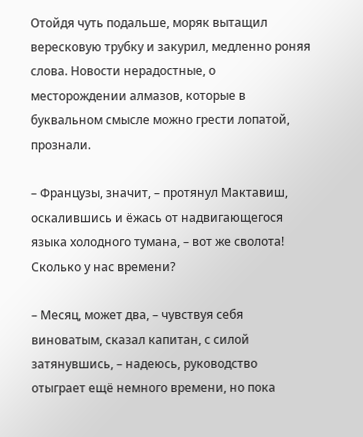Отойдя чуть подальше, моряк вытащил вересковую трубку и закурил, медленно роняя слова. Новости нерадостные, о месторождении алмазов, которые в буквальном смысле можно грести лопатой, прознали.

– Французы, значит, – протянул Мактавиш, оскалившись и ёжась от надвигающегося языка холодного тумана, – вот же сволота! Сколько у нас времени?

– Месяц, может два, – чувствуя себя виноватым, сказал капитан, с силой затянувшись, – надеюсь, руководство отыграет ещё немного времени, но пока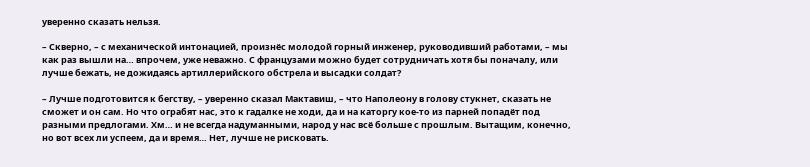уверенно сказать нельзя.

– Скверно, – с механической интонацией, произнёс молодой горный инженер, руководивший работами, – мы как раз вышли на… впрочем, уже неважно. С французами можно будет сотрудничать хотя бы поначалу, или лучше бежать, не дожидаясь артиллерийского обстрела и высадки солдат?

– Лучше подготовится к бегству, – уверенно сказал Мактавиш, – что Наполеону в голову стукнет, сказать не сможет и он сам. Но что ограбят нас, это к гадалке не ходи, да и на каторгу кое-то из парней попадёт под разными предлогами. Хм… и не всегда надуманными, народ у нас всё больше с прошлым. Вытащим, конечно, но вот всех ли успеем, да и время… Нет, лучше не рисковать.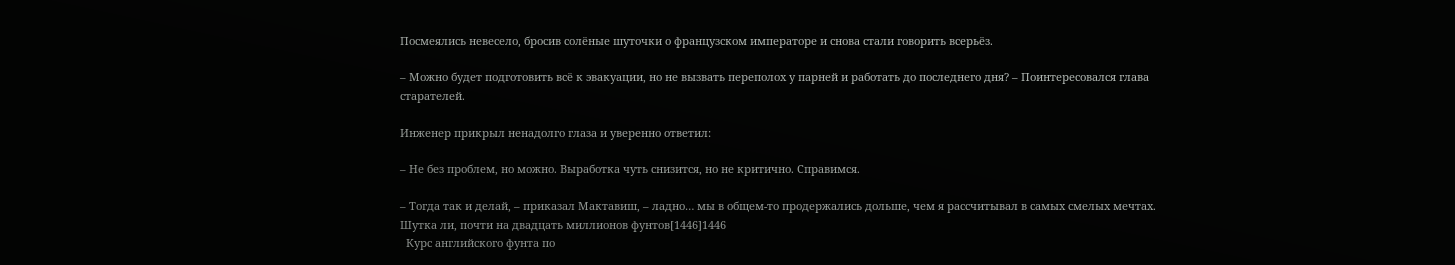Посмеялись невесело, бросив солёные шуточки о французском императоре и снова стали говорить всерьёз.

– Можно будет подготовить всё к эвакуации, но не вызвать переполох у парней и работать до последнего дня? – Поинтересовался глава старателей.

Инженер прикрыл ненадолго глаза и уверенно ответил:

– Не без проблем, но можно. Выработка чуть снизится, но не критично. Справимся.

– Тогда так и делай, – приказал Мактавиш, – ладно… мы в общем-то продержались дольше, чем я рассчитывал в самых смелых мечтах. Шутка ли, почти на двадцать миллионов фунтов[1446]1446
  Курс английского фунта по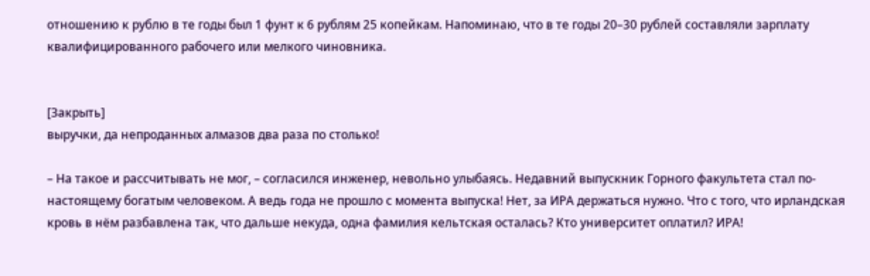отношению к рублю в те годы был 1 фунт к 6 рублям 25 копейкам. Напоминаю, что в те годы 20–30 рублей составляли зарплату квалифицированного рабочего или мелкого чиновника.


[Закрыть]
выручки, да непроданных алмазов два раза по столько!

– На такое и рассчитывать не мог, – согласился инженер, невольно улыбаясь. Недавний выпускник Горного факультета стал по-настоящему богатым человеком. А ведь года не прошло с момента выпуска! Нет, за ИРА держаться нужно. Что с того, что ирландская кровь в нём разбавлена так, что дальше некуда, одна фамилия кельтская осталась? Кто университет оплатил? ИРА!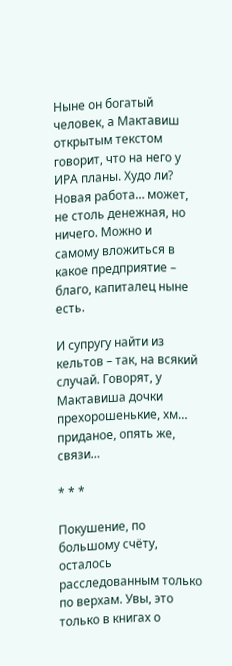Ныне он богатый человек, а Мактавиш открытым текстом говорит, что на него у ИРА планы. Худо ли? Новая работа… может, не столь денежная, но ничего. Можно и самому вложиться в какое предприятие – благо, капиталец ныне есть.

И супругу найти из кельтов – так, на всякий случай. Говорят, у Мактавиша дочки прехорошенькие, хм… приданое, опять же, связи…

* * *

Покушение, по большому счёту, осталось расследованным только по верхам. Увы, это только в книгах о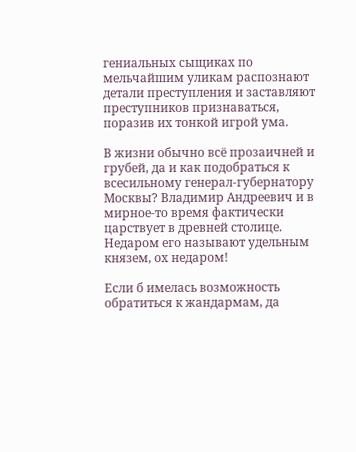гениальных сыщиках по мельчайшим уликам распознают детали преступления и заставляют преступников признаваться, поразив их тонкой игрой ума.

В жизни обычно всё прозаичней и грубей, да и как подобраться к всесильному генерал-губернатору Москвы? Владимир Андреевич и в мирное-то время фактически царствует в древней столице. Недаром его называют удельным князем, ох недаром!

Если б имелась возможность обратиться к жандармам, да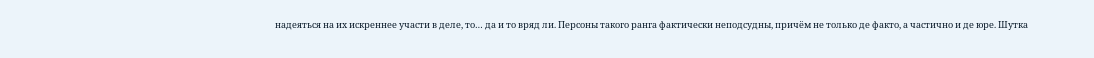надеяться на их искреннее участи в деле, то… да и то вряд ли. Персоны такого ранга фактически неподсудны, причём не только де факто, а частично и де юре. Шутка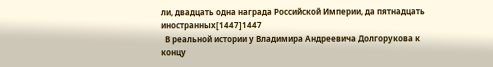ли, двадцать одна награда Российской Империи, да пятнадцать иностранных[1447]1447
  В реальной истории у Владимира Андреевича Долгорукова к концу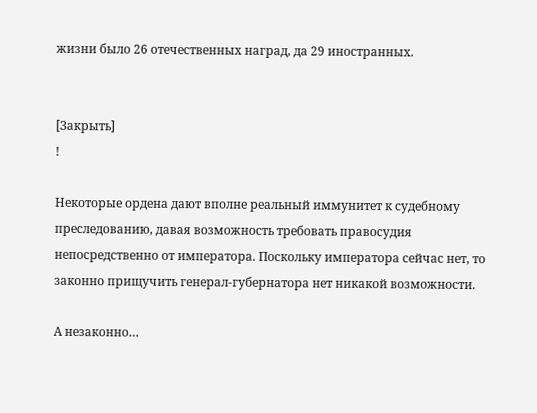жизни было 26 отечественных наград, да 29 иностранных.


[Закрыть]
!

Некоторые ордена дают вполне реальный иммунитет к судебному преследованию, давая возможность требовать правосудия непосредственно от императора. Поскольку императора сейчас нет, то законно прищучить генерал-губернатора нет никакой возможности.

А незаконно…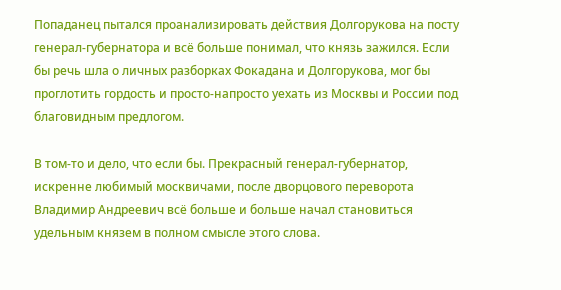Попаданец пытался проанализировать действия Долгорукова на посту генерал-губернатора и всё больше понимал, что князь зажился. Если бы речь шла о личных разборках Фокадана и Долгорукова, мог бы проглотить гордость и просто-напросто уехать из Москвы и России под благовидным предлогом.

В том-то и дело, что если бы. Прекрасный генерал-губернатор, искренне любимый москвичами, после дворцового переворота Владимир Андреевич всё больше и больше начал становиться удельным князем в полном смысле этого слова.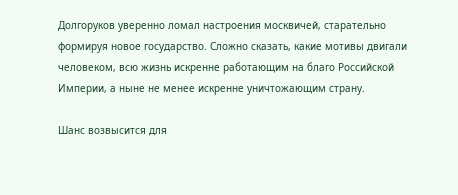Долгоруков уверенно ломал настроения москвичей, старательно формируя новое государство. Сложно сказать, какие мотивы двигали человеком, всю жизнь искренне работающим на благо Российской Империи, а ныне не менее искренне уничтожающим страну.

Шанс возвысится для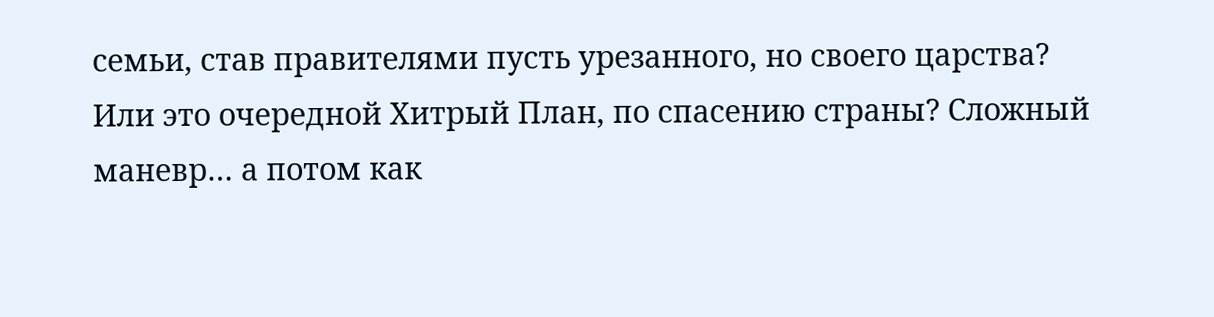семьи, став правителями пусть урезанного, но своего царства? Или это очередной Хитрый План, по спасению страны? Сложный маневр… а потом как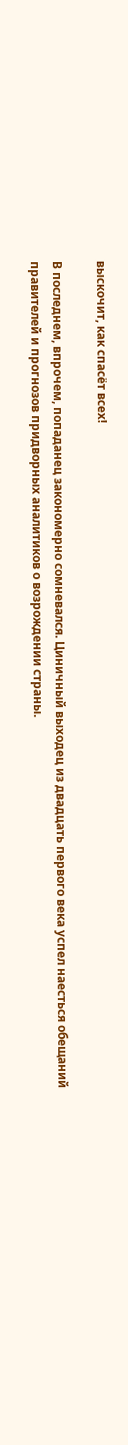выскочит, как спасёт всех!

В последнем, впрочем, попаданец закономерно сомневался. Циничный выходец из двадцать первого века успел наесться обещаний правителей и прогнозов придворных аналитиков о возрождении страны.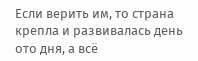Если верить им, то страна крепла и развивалась день ото дня, а всё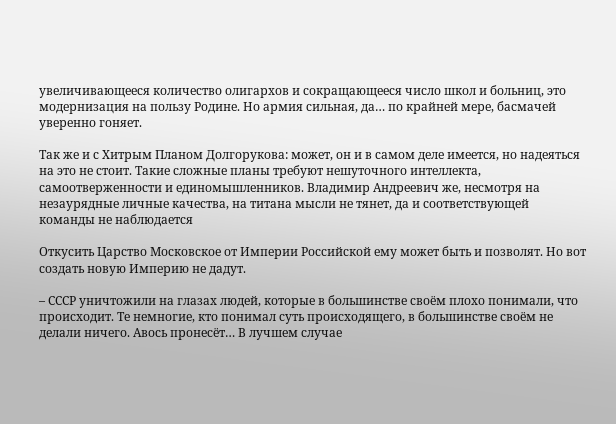увеличивающееся количество олигархов и сокращающееся число школ и больниц, это модернизация на пользу Родине. Но армия сильная, да… по крайней мере, басмачей уверенно гоняет.

Так же и с Хитрым Планом Долгорукова: может, он и в самом деле имеется, но надеяться на это не стоит. Такие сложные планы требуют нешуточного интеллекта, самоотверженности и единомышленников. Владимир Андреевич же, несмотря на незаурядные личные качества, на титана мысли не тянет, да и соответствующей команды не наблюдается

Откусить Царство Московское от Империи Российской ему может быть и позволят. Но вот создать новую Империю не дадут.

– СССР уничтожили на глазах людей, которые в большинстве своём плохо понимали, что происходит. Те немногие, кто понимал суть происходящего, в большинстве своём не делали ничего. Авось пронесёт… В лучшем случае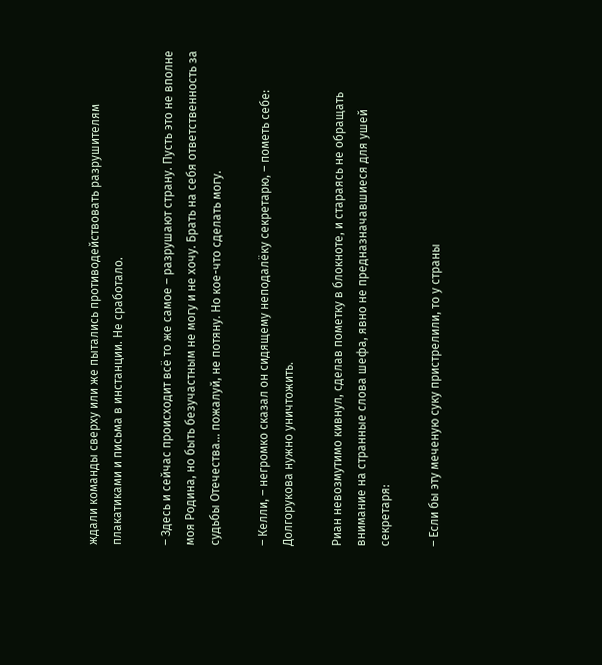ждали команды сверху или же пытались противодействовать разрушителям плакатиками и письма в инстанции. Не сработало.

– Здесь и сейчас происходит всё то же самое – разрушают страну. Пусть это не вполне моя Родина, но быть безучастным не могу и не хочу. Брать на себя ответственность за судьбы Отечества… пожалуй, не потяну. Но кое-что сделать могу.

– Келли, – негромко сказал он сидящему неподалёку секретарю, – пометь себе: Долгорукова нужно уничтожить.

Риан невозмутимо кивнул, сделав пометку в блокноте, и стараясь не обращать внимание на странные слова шефа, явно не предназначавшиеся для ушей секретаря:

– Если бы эту меченую суку пристрелили, то у страны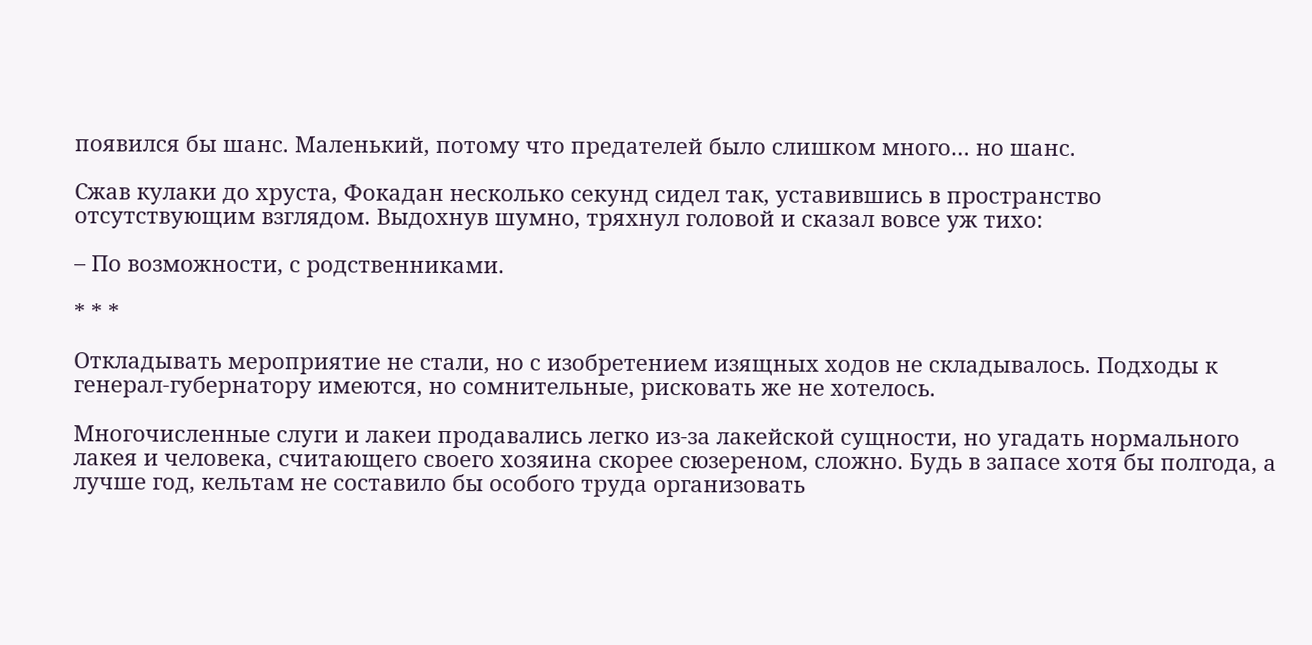появился бы шанс. Маленький, потому что предателей было слишком много… но шанс.

Сжав кулаки до хруста, Фокадан несколько секунд сидел так, уставившись в пространство отсутствующим взглядом. Выдохнув шумно, тряхнул головой и сказал вовсе уж тихо:

– По возможности, с родственниками.

* * *

Откладывать мероприятие не стали, но с изобретением изящных ходов не складывалось. Подходы к генерал-губернатору имеются, но сомнительные, рисковать же не хотелось.

Многочисленные слуги и лакеи продавались легко из-за лакейской сущности, но угадать нормального лакея и человека, считающего своего хозяина скорее сюзереном, сложно. Будь в запасе хотя бы полгода, а лучше год, кельтам не составило бы особого труда организовать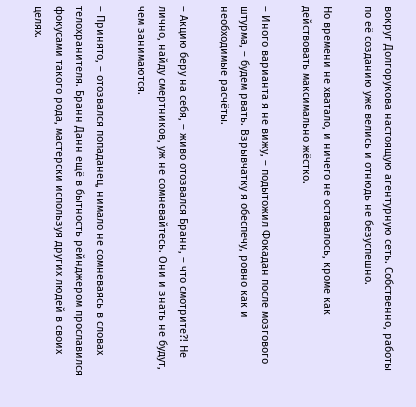вокруг Долгорукова настоящую агентурную сеть. Собственно, работы по её созданию уже велись и отнюдь не безуспешно.

Но времени не хватало, и ничего не оставалось, кроме как действовать максимально жёстко.

– Иного варианта я не вижу, – подытожил Фокадан после мозгового штурма, – будем рвать. Взрывчатку я обеспечу, ровно как и необходимые расчёты.

– Акцию беру на себя, – живо отозвался Бранн, – что смотрите?! Не лично, найду смертников, уж не сомневайтесь. Они и знать не будут, чем занимаются.

– Принято, – отозвался попаданец, нимало не сомневаясь в словах телохранителя. Бранн Данн ещё в бытность рейнджером прославился фокусами такого рода, мастерски используя других людей в своих целях.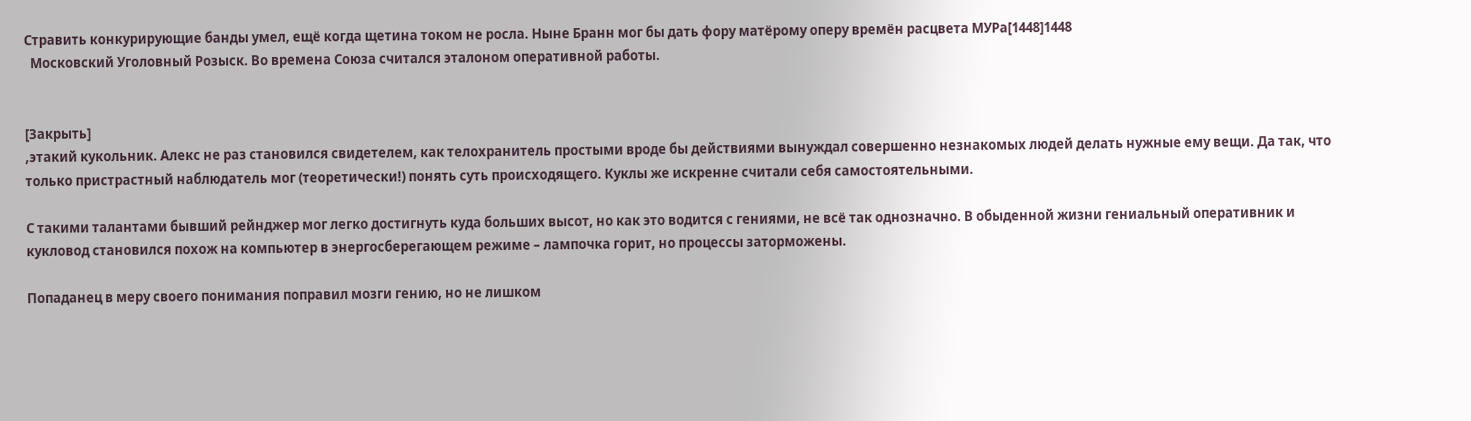Стравить конкурирующие банды умел, ещё когда щетина током не росла. Ныне Бранн мог бы дать фору матёрому оперу времён расцвета МУРа[1448]1448
  Московский Уголовный Розыск. Во времена Союза считался эталоном оперативной работы.


[Закрыть]
,этакий кукольник. Алекс не раз становился свидетелем, как телохранитель простыми вроде бы действиями вынуждал совершенно незнакомых людей делать нужные ему вещи. Да так, что только пристрастный наблюдатель мог (теоретически!) понять суть происходящего. Куклы же искренне считали себя самостоятельными.

С такими талантами бывший рейнджер мог легко достигнуть куда больших высот, но как это водится с гениями, не всё так однозначно. В обыденной жизни гениальный оперативник и кукловод становился похож на компьютер в энергосберегающем режиме – лампочка горит, но процессы заторможены.

Попаданец в меру своего понимания поправил мозги гению, но не лишком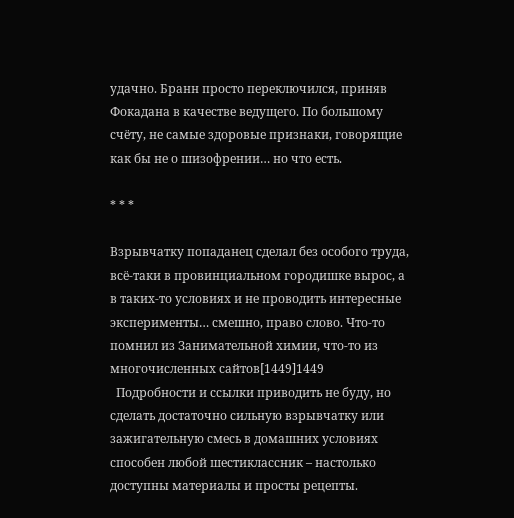удачно. Бранн просто переключился, приняв Фокадана в качестве ведущего. По большому счёту, не самые здоровые признаки, говорящие как бы не о шизофрении… но что есть.

* * *

Взрывчатку попаданец сделал без особого труда, всё-таки в провинциальном городишке вырос, а в таких-то условиях и не проводить интересные эксперименты… смешно, право слово. Что-то помнил из Занимательной химии, что-то из многочисленных сайтов[1449]1449
  Подробности и ссылки приводить не буду, но сделать достаточно сильную взрывчатку или зажигательную смесь в домашних условиях способен любой шестиклассник – настолько доступны материалы и просты рецепты.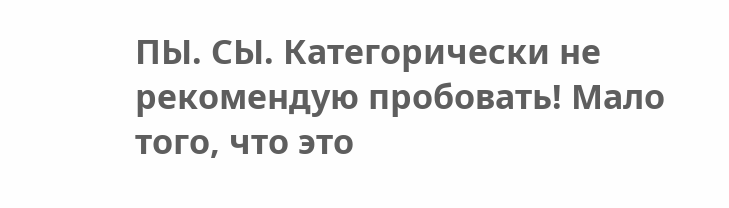ПЫ. СЫ. Категорически не рекомендую пробовать! Мало того, что это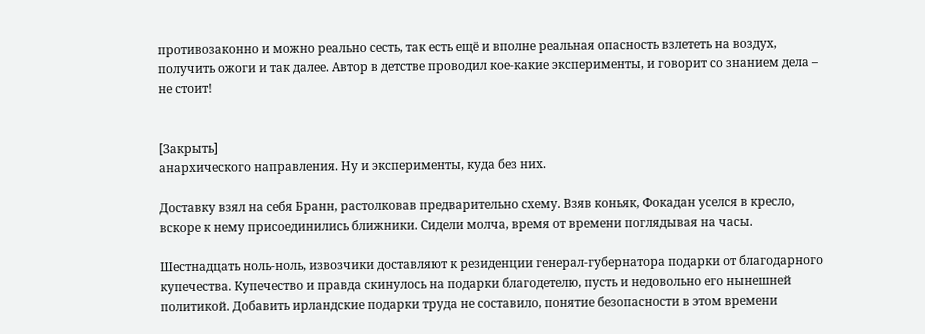противозаконно и можно реально сесть, так есть ещё и вполне реальная опасность взлететь на воздух, получить ожоги и так далее. Автор в детстве проводил кое-какие эксперименты, и говорит со знанием дела – не стоит!


[Закрыть]
анархического направления. Ну и эксперименты, куда без них.

Доставку взял на себя Бранн, растолковав предварительно схему. Взяв коньяк, Фокадан уселся в кресло, вскоре к нему присоединились ближники. Сидели молча, время от времени поглядывая на часы.

Шестнадцать ноль-ноль, извозчики доставляют к резиденции генерал-губернатора подарки от благодарного купечества. Купечество и правда скинулось на подарки благодетелю, пусть и недовольно его нынешней политикой. Добавить ирландские подарки труда не составило, понятие безопасности в этом времени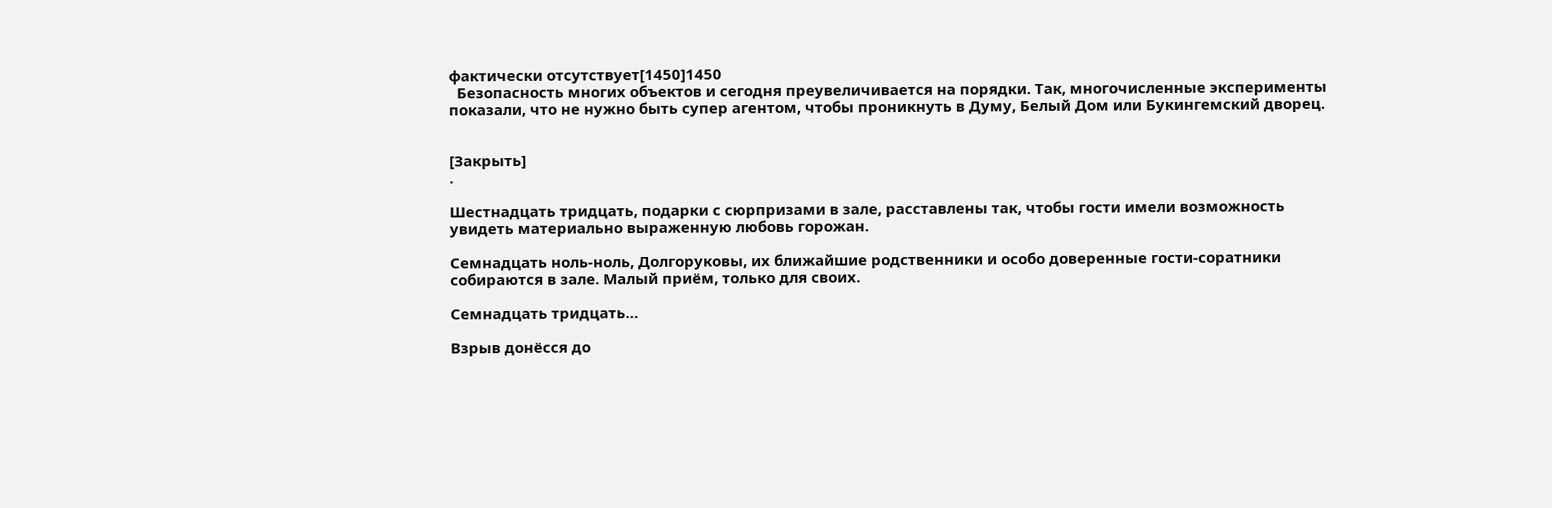фактически отсутствует[1450]1450
  Безопасность многих объектов и сегодня преувеличивается на порядки. Так, многочисленные эксперименты показали, что не нужно быть супер агентом, чтобы проникнуть в Думу, Белый Дом или Букингемский дворец.


[Закрыть]
.

Шестнадцать тридцать, подарки с сюрпризами в зале, расставлены так, чтобы гости имели возможность увидеть материально выраженную любовь горожан.

Семнадцать ноль-ноль, Долгоруковы, их ближайшие родственники и особо доверенные гости-соратники собираются в зале. Малый приём, только для своих.

Семнадцать тридцать…

Взрыв донёсся до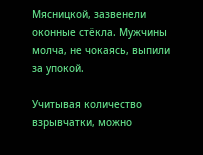Мясницкой, зазвенели оконные стёкла. Мужчины молча, не чокаясь, выпили за упокой.

Учитывая количество взрывчатки, можно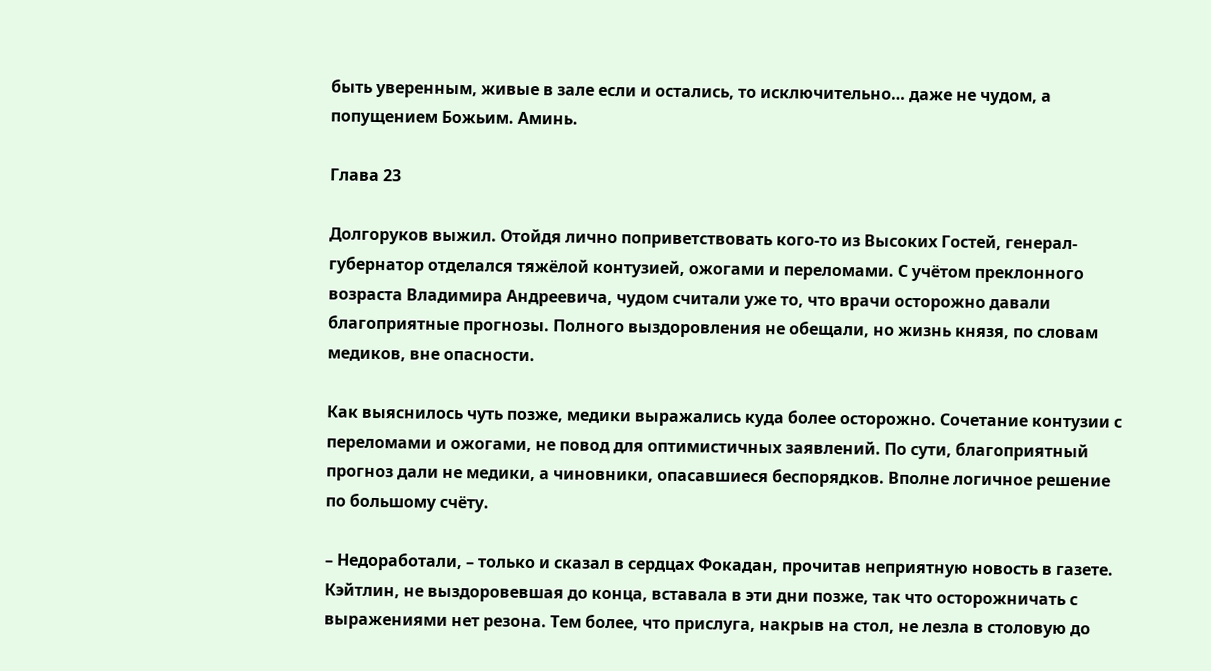быть уверенным, живые в зале если и остались, то исключительно… даже не чудом, а попущением Божьим. Аминь.

Глава 23

Долгоруков выжил. Отойдя лично поприветствовать кого-то из Высоких Гостей, генерал-губернатор отделался тяжёлой контузией, ожогами и переломами. С учётом преклонного возраста Владимира Андреевича, чудом считали уже то, что врачи осторожно давали благоприятные прогнозы. Полного выздоровления не обещали, но жизнь князя, по словам медиков, вне опасности.

Как выяснилось чуть позже, медики выражались куда более осторожно. Сочетание контузии с переломами и ожогами, не повод для оптимистичных заявлений. По сути, благоприятный прогноз дали не медики, а чиновники, опасавшиеся беспорядков. Вполне логичное решение по большому счёту.

– Недоработали, – только и сказал в сердцах Фокадан, прочитав неприятную новость в газете. Кэйтлин, не выздоровевшая до конца, вставала в эти дни позже, так что осторожничать с выражениями нет резона. Тем более, что прислуга, накрыв на стол, не лезла в столовую до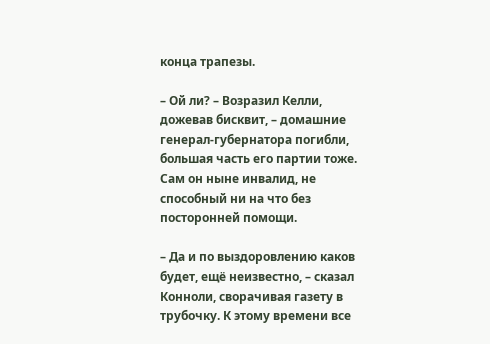конца трапезы.

– Ой ли? – Возразил Келли, дожевав бисквит, – домашние генерал-губернатора погибли, большая часть его партии тоже. Сам он ныне инвалид, не способный ни на что без посторонней помощи.

– Да и по выздоровлению каков будет, ещё неизвестно, – сказал Конноли, сворачивая газету в трубочку. К этому времени все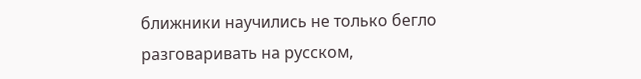ближники научились не только бегло разговаривать на русском,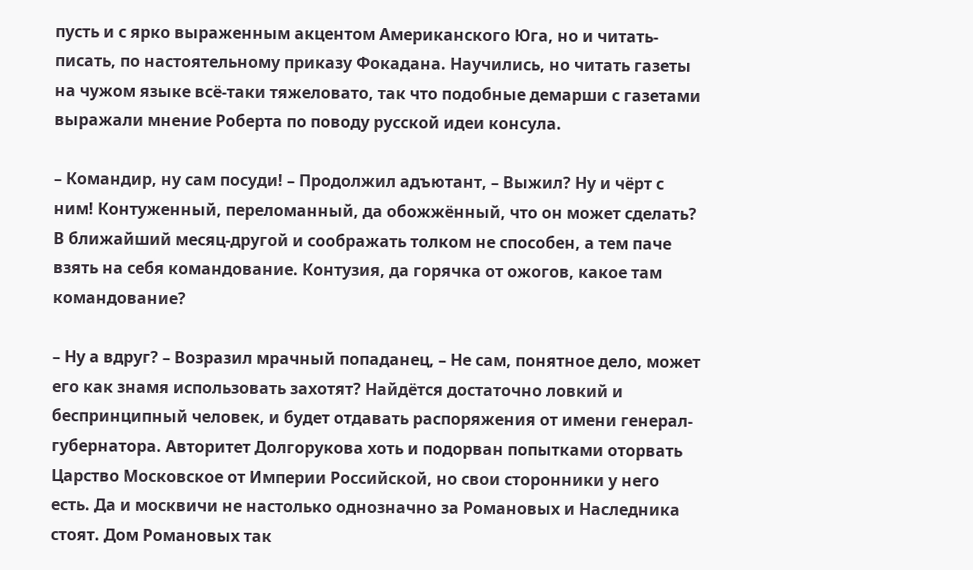пусть и с ярко выраженным акцентом Американского Юга, но и читать-писать, по настоятельному приказу Фокадана. Научились, но читать газеты на чужом языке всё-таки тяжеловато, так что подобные демарши с газетами выражали мнение Роберта по поводу русской идеи консула.

– Командир, ну сам посуди! – Продолжил адъютант, – Выжил? Ну и чёрт с ним! Контуженный, переломанный, да обожжённый, что он может сделать? В ближайший месяц-другой и соображать толком не способен, а тем паче взять на себя командование. Контузия, да горячка от ожогов, какое там командование?

– Ну а вдруг? – Возразил мрачный попаданец, – Не сам, понятное дело, может его как знамя использовать захотят? Найдётся достаточно ловкий и беспринципный человек, и будет отдавать распоряжения от имени генерал-губернатора. Авторитет Долгорукова хоть и подорван попытками оторвать Царство Московское от Империи Российской, но свои сторонники у него есть. Да и москвичи не настолько однозначно за Романовых и Наследника стоят. Дом Романовых так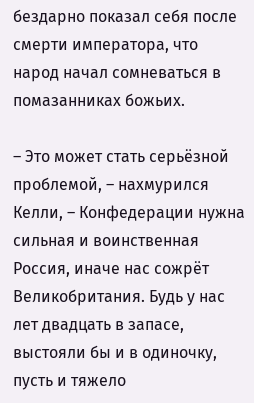бездарно показал себя после смерти императора, что народ начал сомневаться в помазанниках божьих.

– Это может стать серьёзной проблемой, – нахмурился Келли, – Конфедерации нужна сильная и воинственная Россия, иначе нас сожрёт Великобритания. Будь у нас лет двадцать в запасе, выстояли бы и в одиночку, пусть и тяжело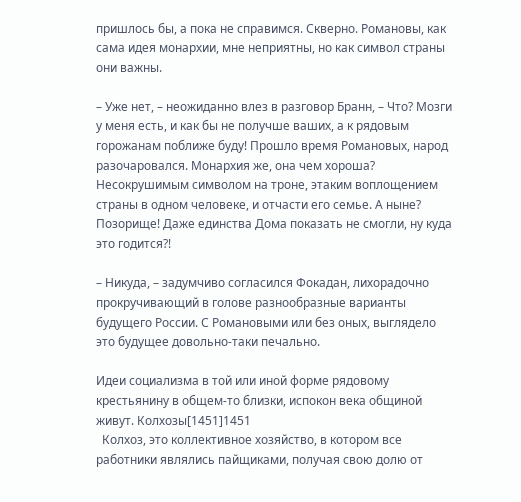пришлось бы, а пока не справимся. Скверно. Романовы, как сама идея монархии, мне неприятны, но как символ страны они важны.

– Уже нет, – неожиданно влез в разговор Бранн, – Что? Мозги у меня есть, и как бы не получше ваших, а к рядовым горожанам поближе буду! Прошло время Романовых, народ разочаровался. Монархия же, она чем хороша? Несокрушимым символом на троне, этаким воплощением страны в одном человеке, и отчасти его семье. А ныне? Позорище! Даже единства Дома показать не смогли, ну куда это годится?!

– Никуда, – задумчиво согласился Фокадан, лихорадочно прокручивающий в голове разнообразные варианты будущего России. С Романовыми или без оных, выглядело это будущее довольно-таки печально.

Идеи социализма в той или иной форме рядовому крестьянину в общем-то близки, испокон века общиной живут. Колхозы[1451]1451
  Колхоз, это коллективное хозяйство, в котором все работники являлись пайщиками, получая свою долю от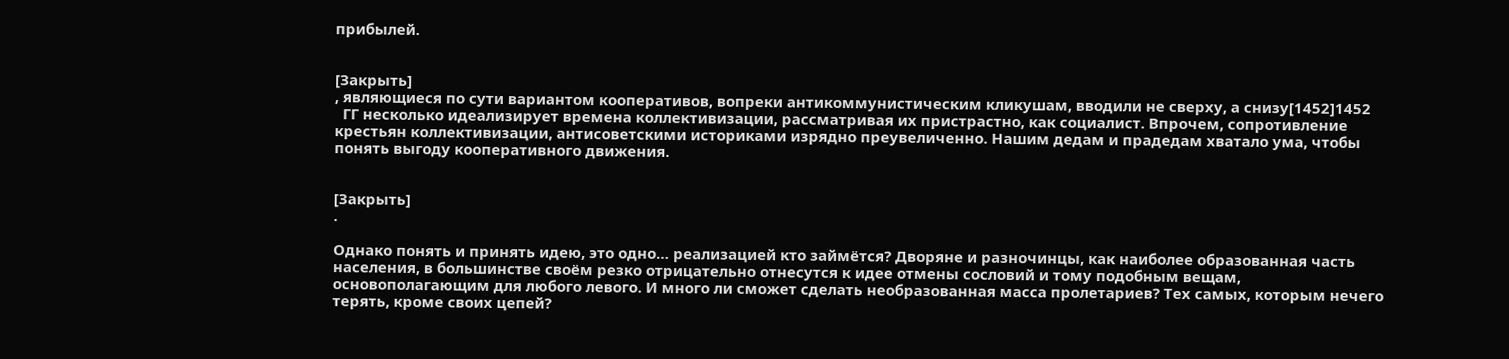прибылей.


[Закрыть]
, являющиеся по сути вариантом кооперативов, вопреки антикоммунистическим кликушам, вводили не сверху, а снизу[1452]1452
  ГГ несколько идеализирует времена коллективизации, рассматривая их пристрастно, как социалист. Впрочем, сопротивление крестьян коллективизации, антисоветскими историками изрядно преувеличенно. Нашим дедам и прадедам хватало ума, чтобы понять выгоду кооперативного движения.


[Закрыть]
.

Однако понять и принять идею, это одно… реализацией кто займётся? Дворяне и разночинцы, как наиболее образованная часть населения, в большинстве своём резко отрицательно отнесутся к идее отмены сословий и тому подобным вещам, основополагающим для любого левого. И много ли сможет сделать необразованная масса пролетариев? Тех самых, которым нечего терять, кроме своих цепей?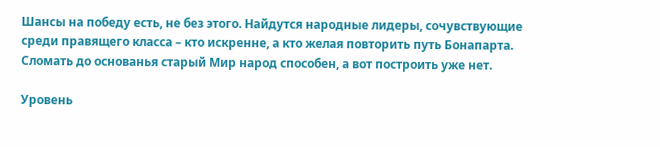Шансы на победу есть, не без этого. Найдутся народные лидеры, сочувствующие среди правящего класса – кто искренне, а кто желая повторить путь Бонапарта. Сломать до основанья старый Мир народ способен, а вот построить уже нет.

Уровень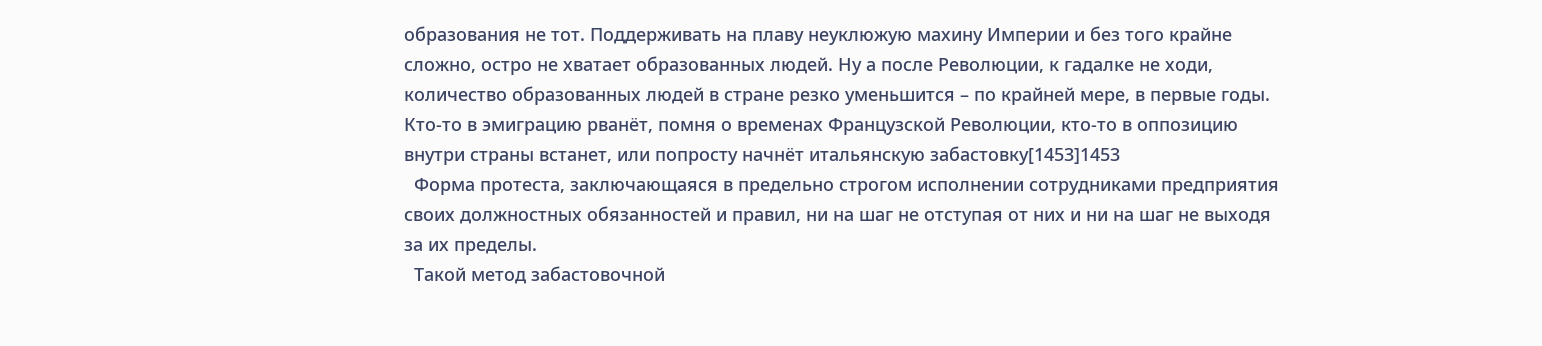образования не тот. Поддерживать на плаву неуклюжую махину Империи и без того крайне сложно, остро не хватает образованных людей. Ну а после Революции, к гадалке не ходи, количество образованных людей в стране резко уменьшится – по крайней мере, в первые годы. Кто-то в эмиграцию рванёт, помня о временах Французской Революции, кто-то в оппозицию внутри страны встанет, или попросту начнёт итальянскую забастовку[1453]1453
  Форма протеста, заключающаяся в предельно строгом исполнении сотрудниками предприятия своих должностных обязанностей и правил, ни на шаг не отступая от них и ни на шаг не выходя за их пределы.
  Такой метод забастовочной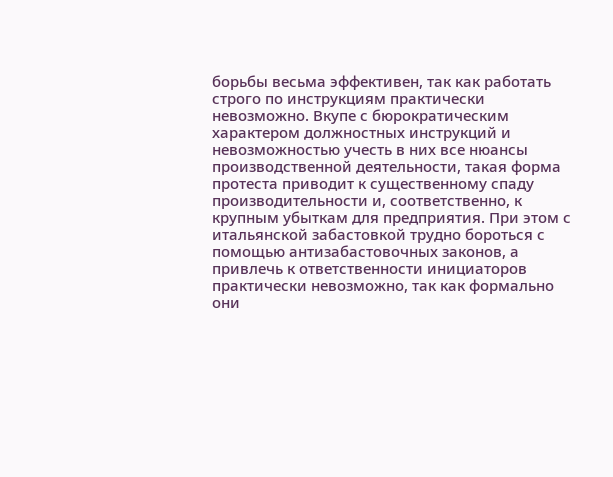борьбы весьма эффективен, так как работать строго по инструкциям практически невозможно. Вкупе с бюрократическим характером должностных инструкций и невозможностью учесть в них все нюансы производственной деятельности, такая форма протеста приводит к существенному спаду производительности и, соответственно, к крупным убыткам для предприятия. При этом с итальянской забастовкой трудно бороться с помощью антизабастовочных законов, а привлечь к ответственности инициаторов практически невозможно, так как формально они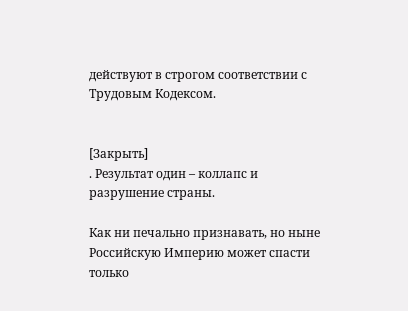действуют в строгом соответствии с Трудовым Кодексом.


[Закрыть]
. Результат один – коллапс и разрушение страны.

Как ни печально признавать, но ныне Российскую Империю может спасти только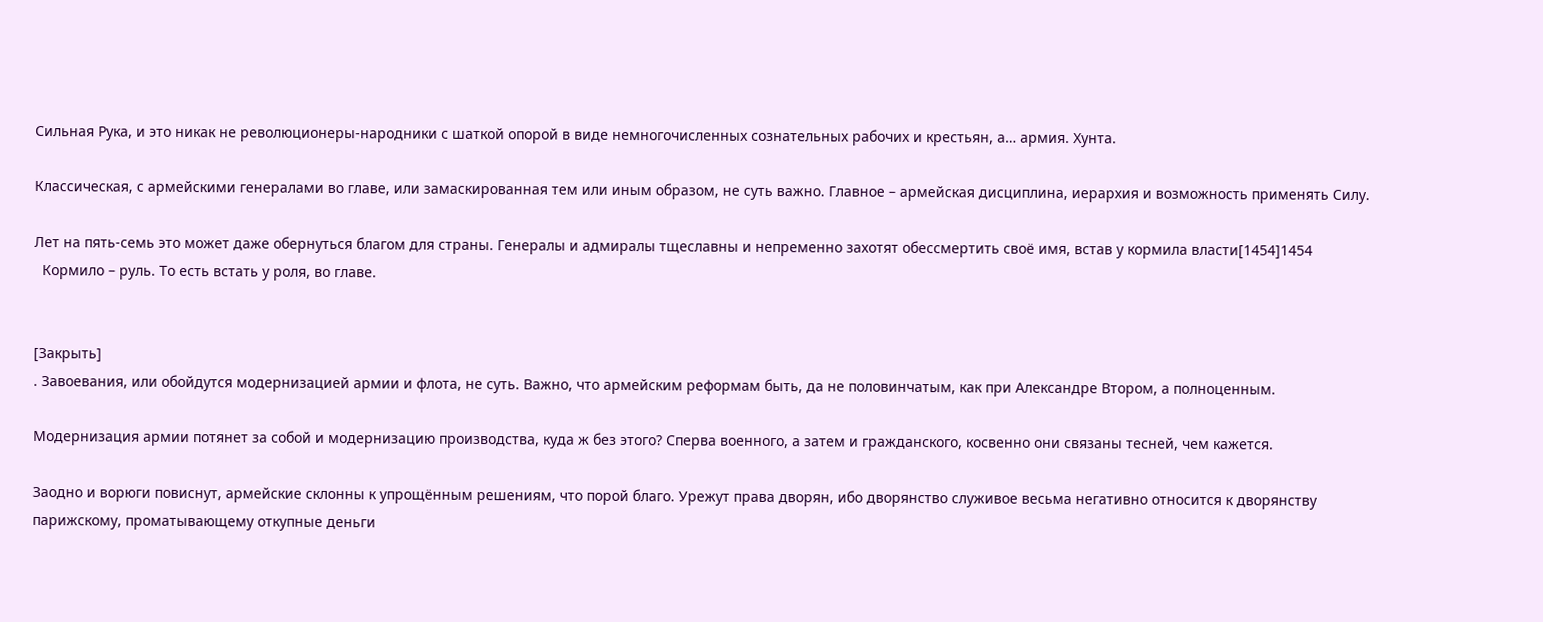Сильная Рука, и это никак не революционеры-народники с шаткой опорой в виде немногочисленных сознательных рабочих и крестьян, а… армия. Хунта.

Классическая, с армейскими генералами во главе, или замаскированная тем или иным образом, не суть важно. Главное – армейская дисциплина, иерархия и возможность применять Силу.

Лет на пять-семь это может даже обернуться благом для страны. Генералы и адмиралы тщеславны и непременно захотят обессмертить своё имя, встав у кормила власти[1454]1454
  Кормило – руль. То есть встать у роля, во главе.


[Закрыть]
. Завоевания, или обойдутся модернизацией армии и флота, не суть. Важно, что армейским реформам быть, да не половинчатым, как при Александре Втором, а полноценным.

Модернизация армии потянет за собой и модернизацию производства, куда ж без этого? Сперва военного, а затем и гражданского, косвенно они связаны тесней, чем кажется.

Заодно и ворюги повиснут, армейские склонны к упрощённым решениям, что порой благо. Урежут права дворян, ибо дворянство служивое весьма негативно относится к дворянству парижскому, проматывающему откупные деньги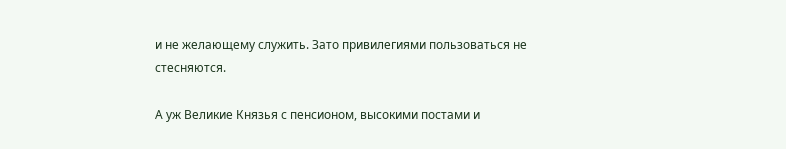и не желающему служить. Зато привилегиями пользоваться не стесняются.

А уж Великие Князья с пенсионом, высокими постами и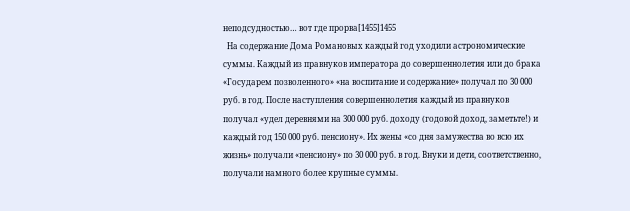неподсудностью… вот где прорва[1455]1455
  На содержание Дома Романовых каждый год уходили астрономические суммы. Каждый из правнуков императора до совершеннолетия или до брака «Государем позволенного» «на воспитание и содержание» получал по 30 000 руб. в год. После наступления совершеннолетия каждый из правнуков получал «удел деревнями на 300 000 руб. доходу (годовой доход, заметьте!) и каждый год 150 000 руб. пенсиону». Их жены «со дня замужества во всю их жизнь» получали «пенсиону» по 30 000 руб. в год. Внуки и дети, соответственно, получали намного более крупные суммы.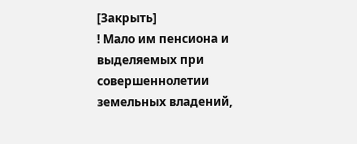[Закрыть]
! Мало им пенсиона и выделяемых при совершеннолетии земельных владений,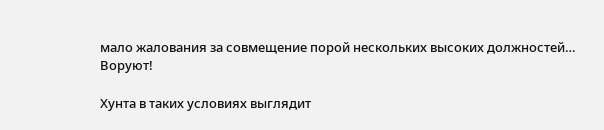мало жалования за совмещение порой нескольких высоких должностей… Воруют!

Хунта в таких условиях выглядит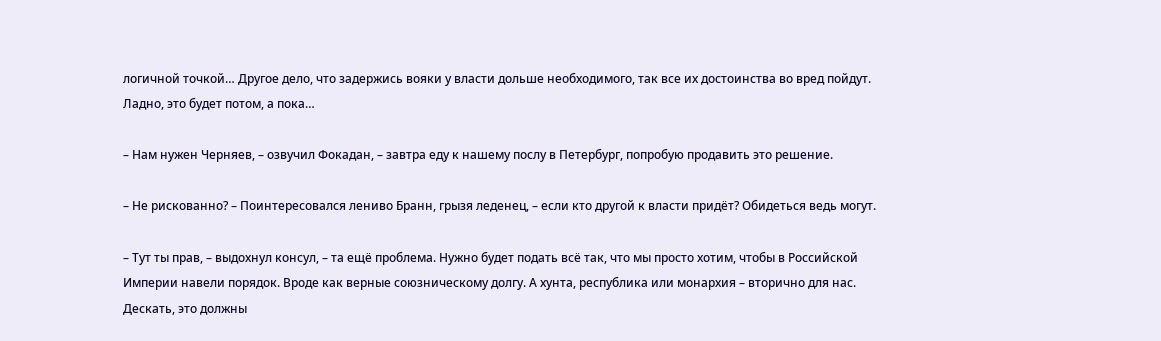логичной точкой… Другое дело, что задержись вояки у власти дольше необходимого, так все их достоинства во вред пойдут. Ладно, это будет потом, а пока…

– Нам нужен Черняев, – озвучил Фокадан, – завтра еду к нашему послу в Петербург, попробую продавить это решение.

– Не рискованно? – Поинтересовался лениво Бранн, грызя леденец, – если кто другой к власти придёт? Обидеться ведь могут.

– Тут ты прав, – выдохнул консул, – та ещё проблема. Нужно будет подать всё так, что мы просто хотим, чтобы в Российской Империи навели порядок. Вроде как верные союзническому долгу. А хунта, республика или монархия – вторично для нас. Дескать, это должны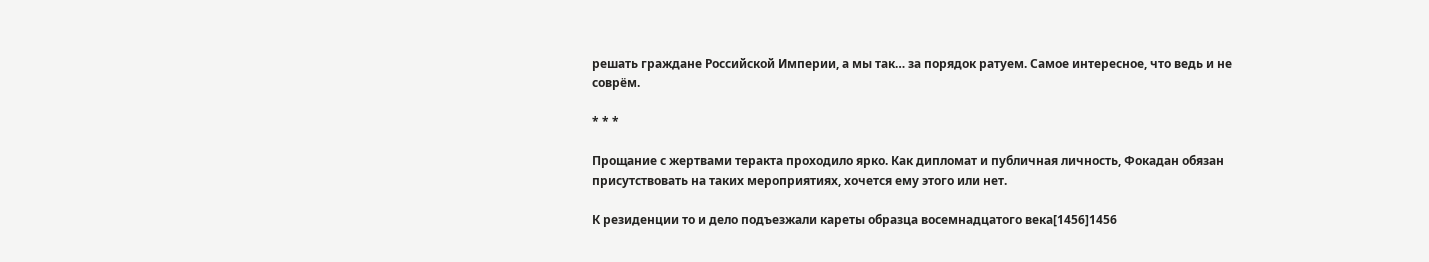решать граждане Российской Империи, а мы так… за порядок ратуем. Самое интересное, что ведь и не соврём.

* * *

Прощание с жертвами теракта проходило ярко. Как дипломат и публичная личность, Фокадан обязан присутствовать на таких мероприятиях, хочется ему этого или нет.

К резиденции то и дело подъезжали кареты образца восемнадцатого века[1456]1456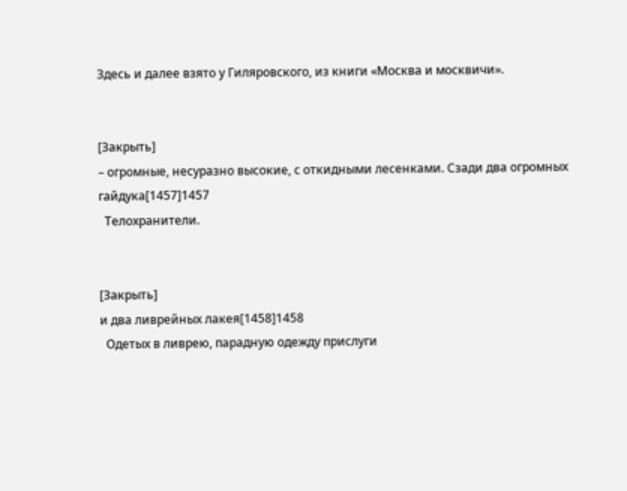Здесь и далее взято у Гиляровского, из книги «Москва и москвичи».


[Закрыть]
– огромные, несуразно высокие, с откидными лесенками. Сзади два огромных гайдука[1457]1457
  Телохранители.


[Закрыть]
и два ливрейных лакея[1458]1458
  Одетых в ливрею, парадную одежду прислуги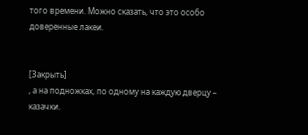того времени. Можно сказать, что это особо доверенные лакеи.


[Закрыть]
, а на подножках, по одному на каждую дверцу – казачки.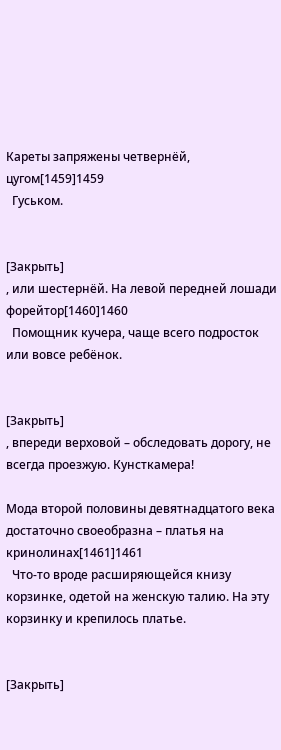Кареты запряжены четвернёй, цугом[1459]1459
  Гуськом.


[Закрыть]
, или шестернёй. На левой передней лошади форейтор[1460]1460
  Помощник кучера, чаще всего подросток или вовсе ребёнок.


[Закрыть]
, впереди верховой – обследовать дорогу, не всегда проезжую. Кунсткамера!

Мода второй половины девятнадцатого века достаточно своеобразна – платья на кринолинах[1461]1461
  Что-то вроде расширяющейся книзу корзинке, одетой на женскую талию. На эту корзинку и крепилось платье.


[Закрыть]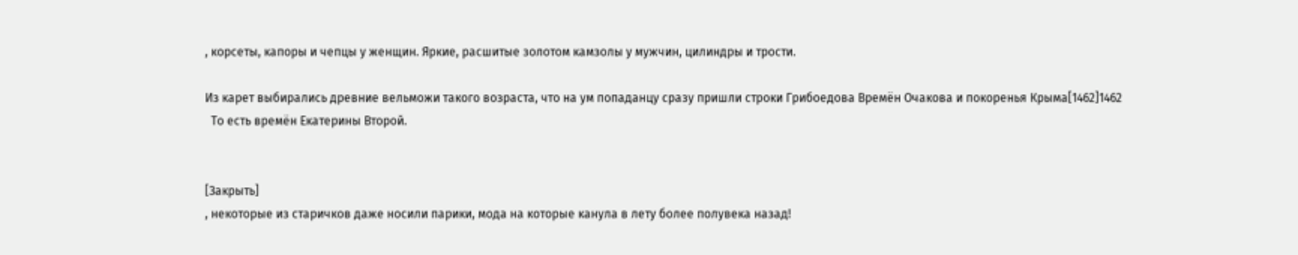, корсеты, капоры и чепцы у женщин. Яркие, расшитые золотом камзолы у мужчин, цилиндры и трости.

Из карет выбирались древние вельможи такого возраста, что на ум попаданцу сразу пришли строки Грибоедова Времён Очакова и покоренья Крыма[1462]1462
  То есть времён Екатерины Второй.


[Закрыть]
, некоторые из старичков даже носили парики, мода на которые канула в лету более полувека назад!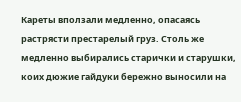Кареты вползали медленно, опасаясь растрясти престарелый груз. Столь же медленно выбирались старички и старушки, коих дюжие гайдуки бережно выносили на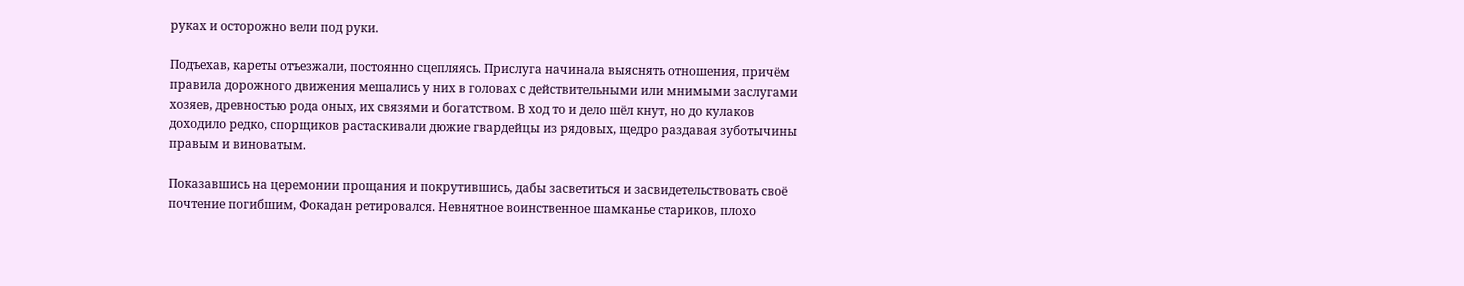руках и осторожно вели под руки.

Подъехав, кареты отъезжали, постоянно сцепляясь. Прислуга начинала выяснять отношения, причём правила дорожного движения мешались у них в головах с действительными или мнимыми заслугами хозяев, древностью рода оных, их связями и богатством. В ход то и дело шёл кнут, но до кулаков доходило редко, спорщиков растаскивали дюжие гвардейцы из рядовых, щедро раздавая зуботычины правым и виноватым.

Показавшись на церемонии прощания и покрутившись, дабы засветиться и засвидетельствовать своё почтение погибшим, Фокадан ретировался. Невнятное воинственное шамканье стариков, плохо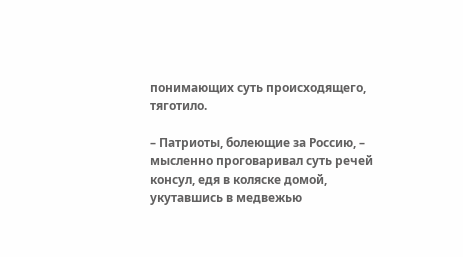понимающих суть происходящего, тяготило.

– Патриоты, болеющие за Россию, – мысленно проговаривал суть речей консул, едя в коляске домой, укутавшись в медвежью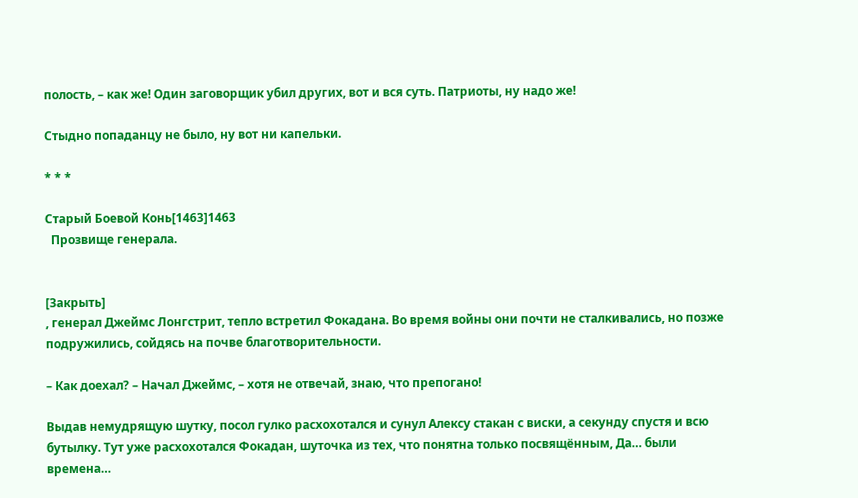полость, – как же! Один заговорщик убил других, вот и вся суть. Патриоты, ну надо же!

Стыдно попаданцу не было, ну вот ни капельки.

* * *

Старый Боевой Конь[1463]1463
  Прозвище генерала.


[Закрыть]
, генерал Джеймс Лонгстрит, тепло встретил Фокадана. Во время войны они почти не сталкивались, но позже подружились, сойдясь на почве благотворительности.

– Как доехал? – Начал Джеймс, – хотя не отвечай, знаю, что препогано!

Выдав немудрящую шутку, посол гулко расхохотался и сунул Алексу стакан с виски, а секунду спустя и всю бутылку. Тут уже расхохотался Фокадан, шуточка из тех, что понятна только посвящённым, Да… были времена…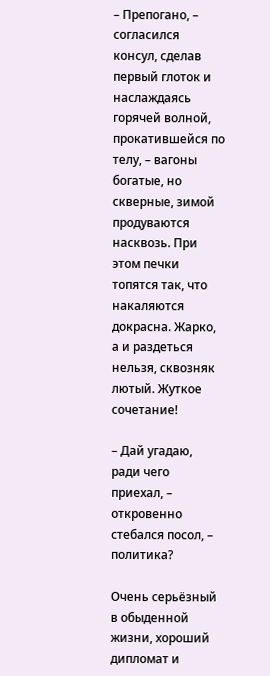– Препогано, – согласился консул, сделав первый глоток и наслаждаясь горячей волной, прокатившейся по телу, – вагоны богатые, но скверные, зимой продуваются насквозь. При этом печки топятся так, что накаляются докрасна. Жарко, а и раздеться нельзя, сквозняк лютый. Жуткое сочетание!

– Дай угадаю, ради чего приехал, – откровенно стебался посол, – политика?

Очень серьёзный в обыденной жизни, хороший дипломат и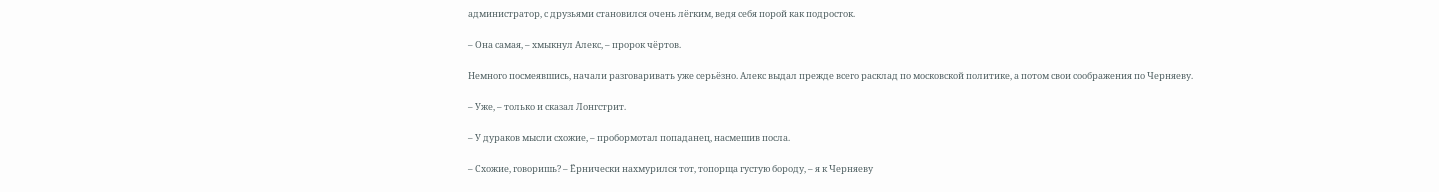администратор, с друзьями становился очень лёгким, ведя себя порой как подросток.

– Она самая, – хмыкнул Алекс, – пророк чёртов.

Немного посмеявшись, начали разговаривать уже серьёзно. Алекс выдал прежде всего расклад по московской политике, а потом свои соображения по Черняеву.

– Уже, – только и сказал Лонгстрит.

– У дураков мысли схожие, – пробормотал попаданец, насмешив посла.

– Схожие, говоришь? – Ёрнически нахмурился тот, топорща густую бороду, – я к Черняеву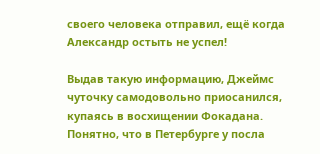своего человека отправил, ещё когда Александр остыть не успел!

Выдав такую информацию, Джеймс чуточку самодовольно приосанился, купаясь в восхищении Фокадана. Понятно, что в Петербурге у посла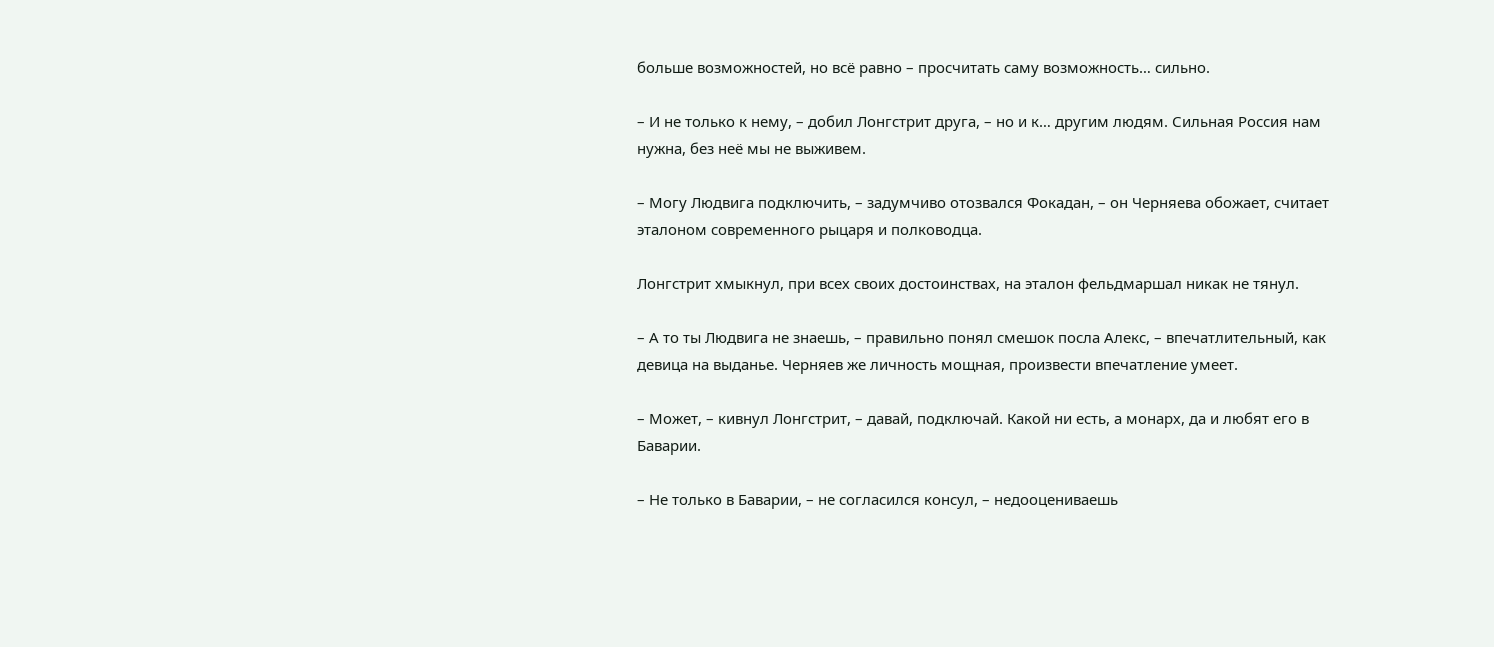больше возможностей, но всё равно – просчитать саму возможность… сильно.

– И не только к нему, – добил Лонгстрит друга, – но и к… другим людям. Сильная Россия нам нужна, без неё мы не выживем.

– Могу Людвига подключить, – задумчиво отозвался Фокадан, – он Черняева обожает, считает эталоном современного рыцаря и полководца.

Лонгстрит хмыкнул, при всех своих достоинствах, на эталон фельдмаршал никак не тянул.

– А то ты Людвига не знаешь, – правильно понял смешок посла Алекс, – впечатлительный, как девица на выданье. Черняев же личность мощная, произвести впечатление умеет.

– Может, – кивнул Лонгстрит, – давай, подключай. Какой ни есть, а монарх, да и любят его в Баварии.

– Не только в Баварии, – не согласился консул, – недооцениваешь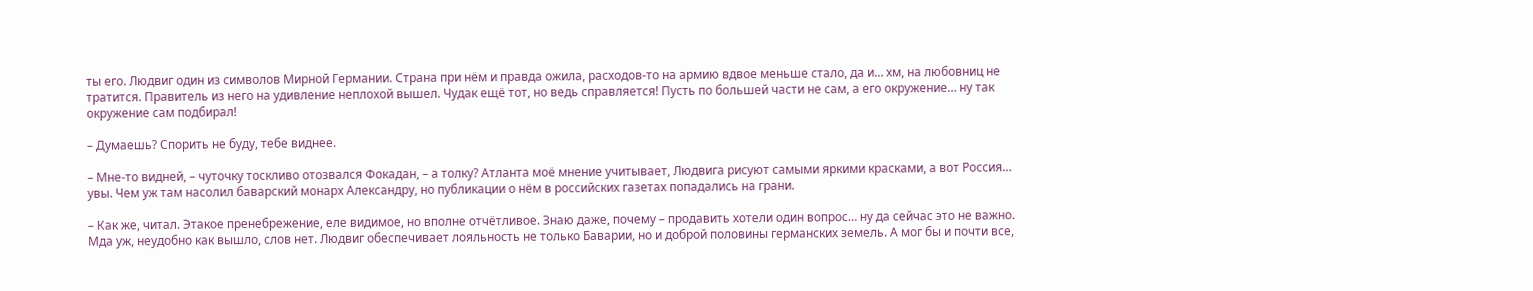ты его. Людвиг один из символов Мирной Германии. Страна при нём и правда ожила, расходов-то на армию вдвое меньше стало, да и… хм, на любовниц не тратится. Правитель из него на удивление неплохой вышел. Чудак ещё тот, но ведь справляется! Пусть по большей части не сам, а его окружение… ну так окружение сам подбирал!

– Думаешь? Спорить не буду, тебе виднее.

– Мне-то видней, – чуточку тоскливо отозвался Фокадан, – а толку? Атланта моё мнение учитывает, Людвига рисуют самыми яркими красками, а вот Россия… увы. Чем уж там насолил баварский монарх Александру, но публикации о нём в российских газетах попадались на грани.

– Как же, читал. Этакое пренебрежение, еле видимое, но вполне отчётливое. Знаю даже, почему – продавить хотели один вопрос… ну да сейчас это не важно. Мда уж, неудобно как вышло, слов нет. Людвиг обеспечивает лояльность не только Баварии, но и доброй половины германских земель. А мог бы и почти все,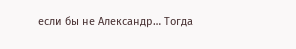если бы не Александр… Тогда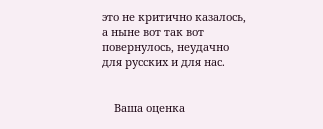это не критично казалось, а ныне вот так вот повернулось, неудачно для русских и для нас.


    Ваша оценка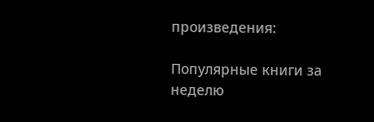произведения:

Популярные книги за неделю